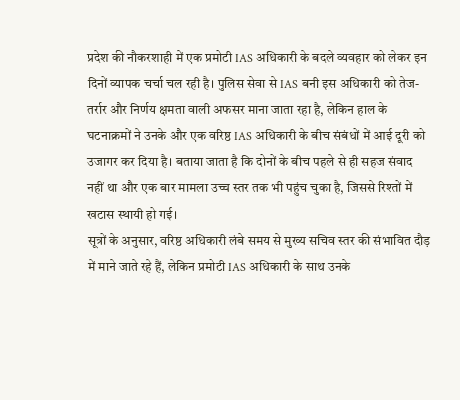प्रदेश की नौकरशाही में एक प्रमोटी IAS अधिकारी के बदले व्यवहार को लेकर इन दिनों व्यापक चर्चा चल रही है। पुलिस सेवा से IAS बनी इस अधिकारी को तेज-तर्रार और निर्णय क्षमता वाली अफसर माना जाता रहा है, लेकिन हाल के घटनाक्रमों ने उनके और एक वरिष्ठ IAS अधिकारी के बीच संबंधों में आई दूरी को उजागर कर दिया है। बताया जाता है कि दोनों के बीच पहले से ही सहज संवाद नहीं था और एक बार मामला उच्च स्तर तक भी पहुंच चुका है, जिससे रिश्तों में खटास स्थायी हो गई।
सूत्रों के अनुसार, वरिष्ठ अधिकारी लंबे समय से मुख्य सचिव स्तर की संभावित दौड़ में माने जाते रहे हैं, लेकिन प्रमोटी IAS अधिकारी के साथ उनके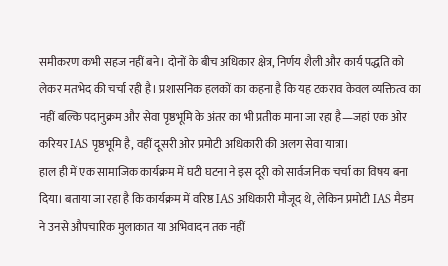समीकरण कभी सहज नहीं बने। दोनों के बीच अधिकार क्षेत्र, निर्णय शैली और कार्य पद्धति को लेकर मतभेद की चर्चा रही है। प्रशासनिक हलकों का कहना है कि यह टकराव केवल व्यक्तित्व का नहीं बल्कि पदानुक्रम और सेवा पृष्ठभूमि के अंतर का भी प्रतीक माना जा रहा है—जहां एक ओर करियर IAS पृष्ठभूमि है, वहीं दूसरी ओर प्रमोटी अधिकारी की अलग सेवा यात्रा।
हाल ही में एक सामाजिक कार्यक्रम में घटी घटना ने इस दूरी को सार्वजनिक चर्चा का विषय बना दिया। बताया जा रहा है कि कार्यक्रम में वरिष्ठ IAS अधिकारी मौजूद थे, लेकिन प्रमोटी IAS मैडम ने उनसे औपचारिक मुलाकात या अभिवादन तक नहीं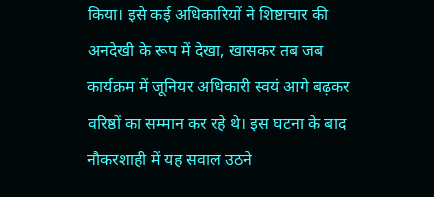किया। इसे कई अधिकारियों ने शिष्टाचार की अनदेखी के रूप में देखा, खासकर तब जब कार्यक्रम में जूनियर अधिकारी स्वयं आगे बढ़कर वरिष्ठों का सम्मान कर रहे थे। इस घटना के बाद नौकरशाही में यह सवाल उठने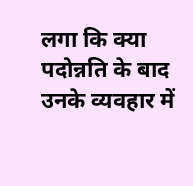लगा कि क्या पदोन्नति के बाद उनके व्यवहार में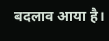बदलाव आया है।